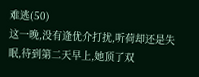难逃(50)
这一晚,没有逄优介打扰,听荷却还是失眠,待到第二天早上,她顶了双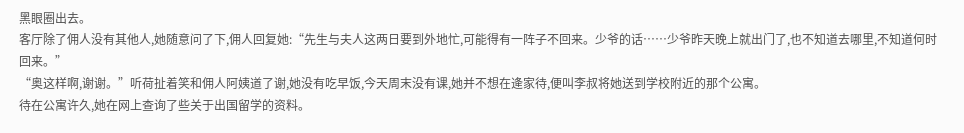黑眼圈出去。
客厅除了佣人没有其他人,她随意问了下,佣人回复她:“先生与夫人这两日要到外地忙,可能得有一阵子不回来。少爷的话……少爷昨天晚上就出门了,也不知道去哪里,不知道何时回来。”
“奥这样啊,谢谢。”听荷扯着笑和佣人阿姨道了谢,她没有吃早饭,今天周末没有课,她并不想在逄家待,便叫李叔将她送到学校附近的那个公寓。
待在公寓许久,她在网上查询了些关于出国留学的资料。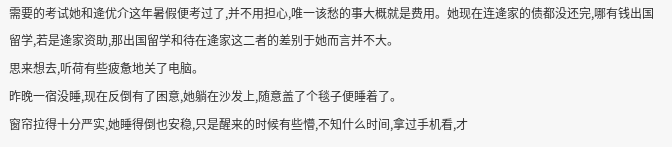需要的考试她和逄优介这年暑假便考过了,并不用担心,唯一该愁的事大概就是费用。她现在连逄家的债都没还完,哪有钱出国留学,若是逄家资助,那出国留学和待在逄家这二者的差别于她而言并不大。
思来想去,听荷有些疲惫地关了电脑。
昨晚一宿没睡,现在反倒有了困意,她躺在沙发上,随意盖了个毯子便睡着了。
窗帘拉得十分严实,她睡得倒也安稳,只是醒来的时候有些懵,不知什么时间,拿过手机看,才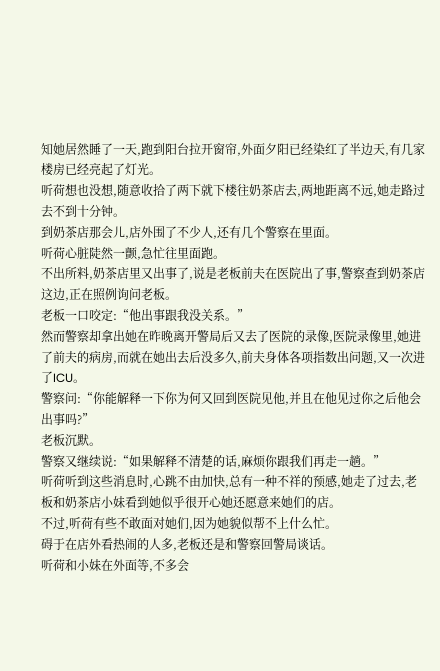知她居然睡了一天,跑到阳台拉开窗帘,外面夕阳已经染红了半边天,有几家楼房已经亮起了灯光。
听荷想也没想,随意收拾了两下就下楼往奶茶店去,两地距离不远,她走路过去不到十分钟。
到奶茶店那会儿,店外围了不少人,还有几个警察在里面。
听荷心脏陡然一颤,急忙往里面跑。
不出所料,奶茶店里又出事了,说是老板前夫在医院出了事,警察查到奶茶店这边,正在照例询问老板。
老板一口咬定:“他出事跟我没关系。”
然而警察却拿出她在昨晚离开警局后又去了医院的录像,医院录像里,她进了前夫的病房,而就在她出去后没多久,前夫身体各项指数出问题,又一次进了ICU。
警察问:“你能解释一下你为何又回到医院见他,并且在他见过你之后他会出事吗?”
老板沉默。
警察又继续说:“如果解释不清楚的话,麻烦你跟我们再走一趟。”
听荷听到这些消息时,心跳不由加快,总有一种不祥的预感,她走了过去,老板和奶茶店小妹看到她似乎很开心她还愿意来她们的店。
不过,听荷有些不敢面对她们,因为她貌似帮不上什么忙。
碍于在店外看热闹的人多,老板还是和警察回警局谈话。
听荷和小妹在外面等,不多会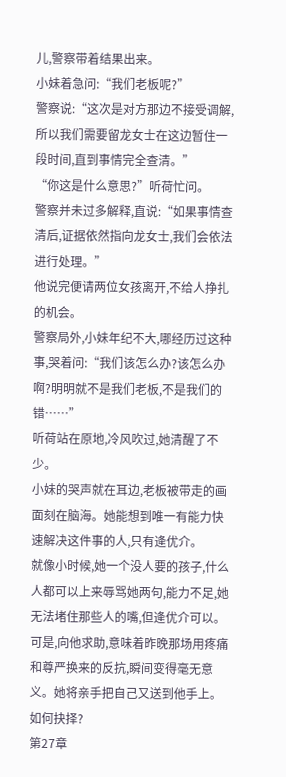儿,警察带着结果出来。
小妹着急问:“我们老板呢?”
警察说:“这次是对方那边不接受调解,所以我们需要留龙女士在这边暂住一段时间,直到事情完全查清。”
“你这是什么意思?”听荷忙问。
警察并未过多解释,直说:“如果事情查清后,证据依然指向龙女士,我们会依法进行处理。”
他说完便请两位女孩离开,不给人挣扎的机会。
警察局外,小妹年纪不大,哪经历过这种事,哭着问:“我们该怎么办?该怎么办啊?明明就不是我们老板,不是我们的错……”
听荷站在原地,冷风吹过,她清醒了不少。
小妹的哭声就在耳边,老板被带走的画面刻在脑海。她能想到唯一有能力快速解决这件事的人,只有逄优介。
就像小时候,她一个没人要的孩子,什么人都可以上来辱骂她两句,能力不足,她无法堵住那些人的嘴,但逄优介可以。
可是,向他求助,意味着昨晚那场用疼痛和尊严换来的反抗,瞬间变得毫无意义。她将亲手把自己又送到他手上。
如何抉择?
第27章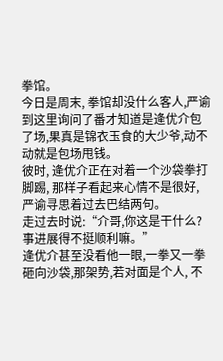拳馆。
今日是周末, 拳馆却没什么客人,严谕到这里询问了番才知道是逄优介包了场,果真是锦衣玉食的大少爷,动不动就是包场甩钱。
彼时, 逄优介正在对着一个沙袋拳打脚踢, 那样子看起来心情不是很好, 严谕寻思着过去巴结两句。
走过去时说:“介哥,你这是干什么?事进展得不挺顺利嘛。”
逄优介甚至没看他一眼,一拳又一拳砸向沙袋,那架势,若对面是个人, 不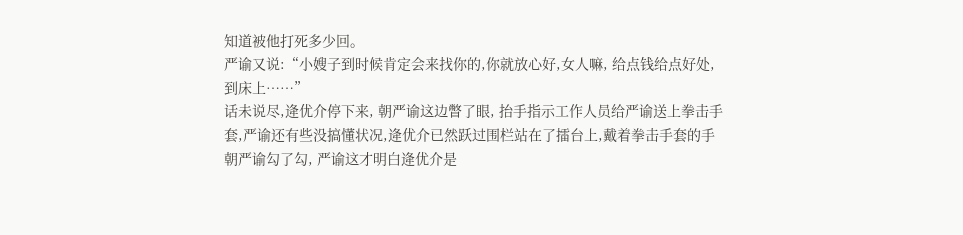知道被他打死多少回。
严谕又说:“小嫂子到时候肯定会来找你的,你就放心好,女人嘛, 给点钱给点好处, 到床上……”
话未说尽,逄优介停下来, 朝严谕这边瞥了眼, 抬手指示工作人员给严谕送上拳击手套,严谕还有些没搞懂状况,逄优介已然跃过围栏站在了擂台上,戴着拳击手套的手朝严谕勾了勾, 严谕这才明白逄优介是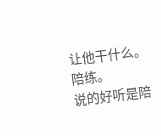让他干什么。
陪练。
说的好听是陪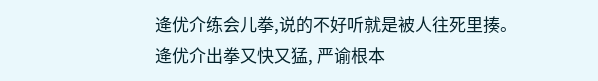逄优介练会儿拳,说的不好听就是被人往死里揍。
逄优介出拳又快又猛, 严谕根本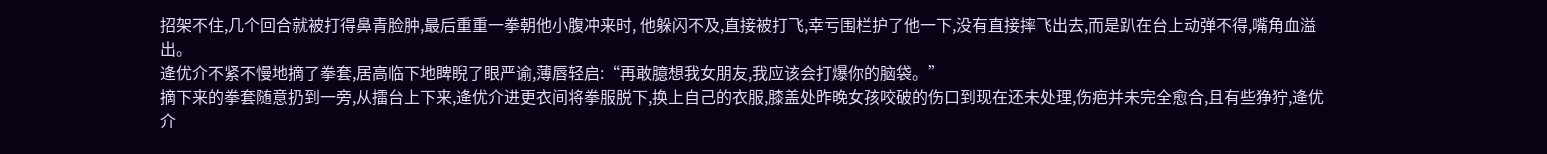招架不住,几个回合就被打得鼻青脸肿,最后重重一拳朝他小腹冲来时, 他躲闪不及,直接被打飞,幸亏围栏护了他一下,没有直接摔飞出去,而是趴在台上动弹不得,嘴角血溢出。
逄优介不紧不慢地摘了拳套,居高临下地睥睨了眼严谕,薄唇轻启:“再敢臆想我女朋友,我应该会打爆你的脑袋。”
摘下来的拳套随意扔到一旁,从擂台上下来,逄优介进更衣间将拳服脱下,换上自己的衣服,膝盖处昨晚女孩咬破的伤口到现在还未处理,伤疤并未完全愈合,且有些狰狞,逄优介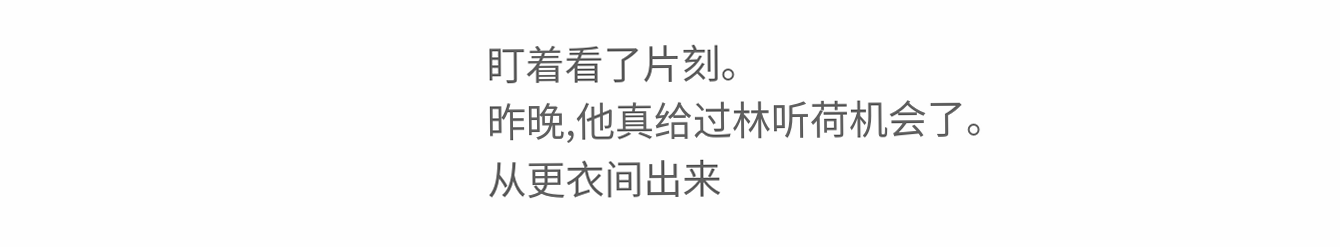盯着看了片刻。
昨晚,他真给过林听荷机会了。
从更衣间出来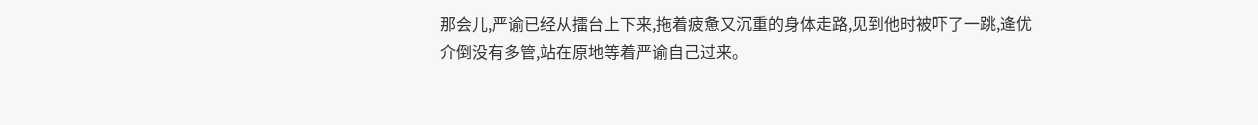那会儿,严谕已经从擂台上下来,拖着疲惫又沉重的身体走路,见到他时被吓了一跳,逄优介倒没有多管,站在原地等着严谕自己过来。